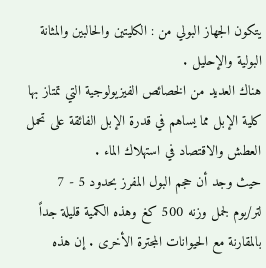يتكون الجهاز البولي من : الكليتين والحالبين والمثانة البولية والإحليل .
هناك العديد من الخصائص الفيزيولوجية التي تمتاز بها كلية الإبل مما يساهم في قدرة الإبل الفائقة على تحمل العطش والاقتصاد في استهلاك الماء .
حيث وجد أن حجم البول المفرز بحدود 5 - 7 لتر/يوم لجمل وزنه 500 كغ وهذه الكمية قليلة جداً بالمقارنة مع الحيوانات المجترة الأخرى . إن هذه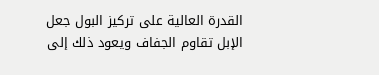القدرة العالية على تركيز البول جعل الإبل تقاوم الجفاف ويعود ذلك إلى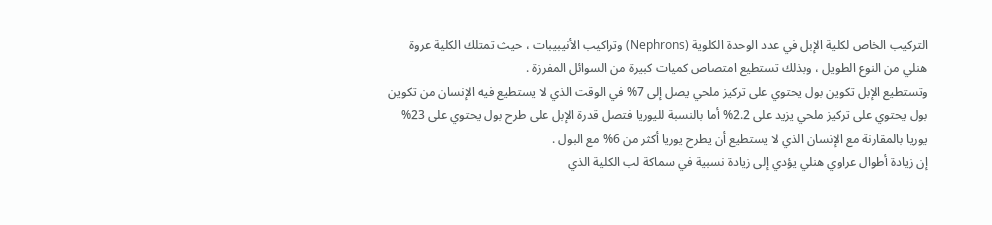التركيب الخاص لكلية الإبل في عدد الوحدة الكلوية (Nephrons) وتراكيب الأنيبيبات ، حيث تمتلك الكلية عروة هنلي من النوع الطويل ، وبذلك تستطيع امتصاص كميات كبيرة من السوائل المفرزة .
وتستطيع الإبل تكوين بول يحتوي على تركيز ملحي يصل إلى 7% في الوقت الذي لا يستطيع فيه الإنسان من تكوين بول يحتوي على تركيز ملحي يزيد على 2.2% أما بالنسبة لليوريا فتصل قدرة الإبل على طرح بول يحتوي على 23% يوريا بالمقارنة مع الإنسان الذي لا يستطيع أن يطرح يوريا أكثر من 6% مع البول .
إن زيادة أطوال عراوي هنلي يؤدي إلى زيادة نسبية في سماكة لب الكلية الذي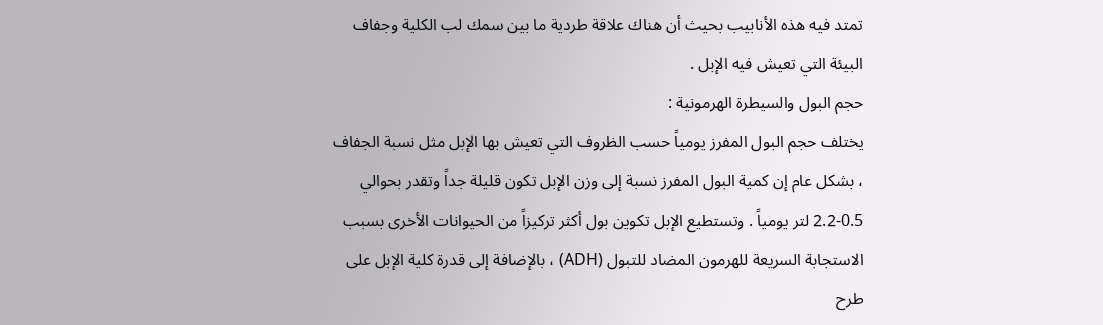تمتد فيه هذه الأنابيب بحيث أن هناك علاقة طردية ما بين سمك لب الكلية وجفاف البيئة التي تعيش فيه الإبل .
حجم البول والسيطرة الهرمونية :
يختلف حجم البول المفرز يومياً حسب الظروف التي تعيش بها الإبل مثل نسبة الجفاف ، بشكل عام إن كمية البول المفرز نسبة إلى وزن الإبل تكون قليلة جداً وتقدر بحوالي 0.5-2.2 لتر يومياً . وتستطيع الإبل تكوين بول أكثر تركيزاً من الحيوانات الأخرى بسبب الاستجابة السريعة للهرمون المضاد للتبول (ADH) ، بالإضافة إلى قدرة كلية الإبل على طرح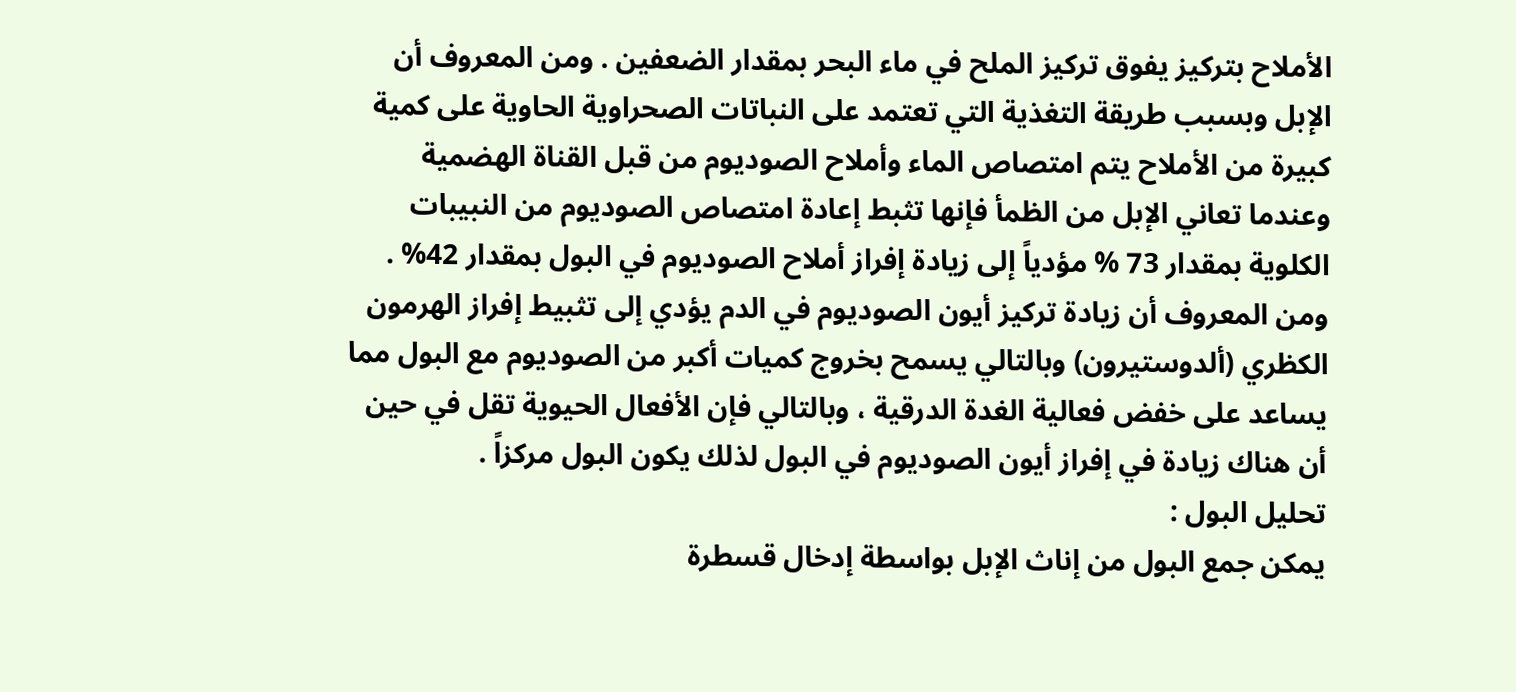الأملاح بتركيز يفوق تركيز الملح في ماء البحر بمقدار الضعفين . ومن المعروف أن الإبل وبسبب طريقة التغذية التي تعتمد على النباتات الصحراوية الحاوية على كمية كبيرة من الأملاح يتم امتصاص الماء وأملاح الصوديوم من قبل القناة الهضمية وعندما تعاني الإبل من الظمأ فإنها تثبط إعادة امتصاص الصوديوم من النبيبات الكلوية بمقدار 73 % مؤدياً إلى زيادة إفراز أملاح الصوديوم في البول بمقدار 42% . ومن المعروف أن زيادة تركيز أيون الصوديوم في الدم يؤدي إلى تثبيط إفراز الهرمون الكظري (ألدوستيرون) وبالتالي يسمح بخروج كميات أكبر من الصوديوم مع البول مما يساعد على خفض فعالية الغدة الدرقية ، وبالتالي فإن الأفعال الحيوية تقل في حين أن هناك زيادة في إفراز أيون الصوديوم في البول لذلك يكون البول مركزاً .
تحليل البول :
يمكن جمع البول من إناث الإبل بواسطة إدخال قسطرة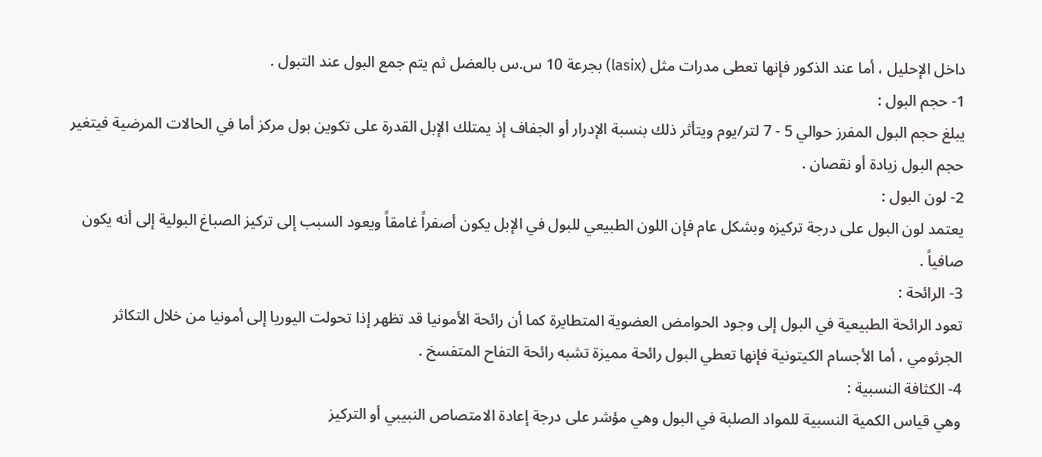داخل الإحليل ، أما عند الذكور فإنها تعطى مدرات مثل (lasix) بجرعة 10 س.س بالعضل ثم يتم جمع البول عند التبول .
1- حجم البول :
يبلغ حجم البول المفرز حوالي 5 - 7 لتر/يوم ويتأثر ذلك بنسبة الإدرار أو الجفاف إذ يمتلك الإبل القدرة على تكوين بول مركز أما في الحالات المرضية فيتغير حجم البول زيادة أو نقصان .
2- لون البول :
يعتمد لون البول على درجة تركيزه وبشكل عام فإن اللون الطبيعي للبول في الإبل يكون أصفراً غامقاً ويعود السبب إلى تركيز الصباغ البولية إلى أنه يكون صافياً .
3- الرائحة :
تعود الرائحة الطبيعية في البول إلى وجود الحوامض العضوية المتطايرة كما أن رائحة الأمونيا قد تظهر إذا تحولت اليوريا إلى أمونيا من خلال التكاثر الجرثومي ، أما الأجسام الكيتونية فإنها تعطي البول رائحة مميزة تشبه رائحة التفاح المتفسخ .
4- الكثافة النسبية :
وهي قياس الكمية النسبية للمواد الصلبة في البول وهي مؤشر على درجة إعادة الامتصاص النبيبي أو التركيز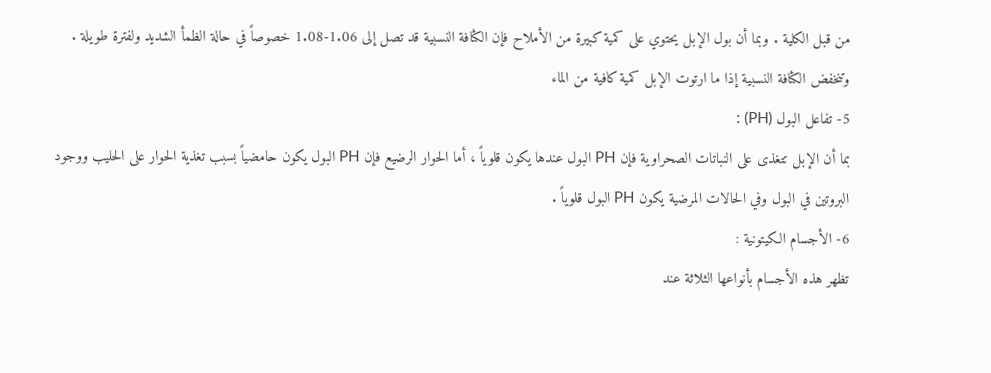من قبل الكلية . وبما أن بول الإبل يحتوي على كمية كبيرة من الأملاح فإن الكثافة النسبية قد تصل إلى 1.06-1.08 خصوصاً في حالة الظمأ الشديد ولفترة طويلة . وتنخفض الكثافة النسبية إذا ما ارتوت الإبل كمية كافية من الماء
5- تفاعل البول (PH) :
بما أن الإبل تتغذى على النباتات الصحراوية فإن PH البول عندها يكون قلوياً ، أما الحوار الرضيع فإن PH البول يكون حامضياً بسبب تغذية الحوار على الحليب ووجود البروتين في البول وفي الحالات المرضية يكون PH البول قلوياً .
6- الأجسام الكيتونية :
تظهر هذه الأجسام بأنواعها الثلاثة عند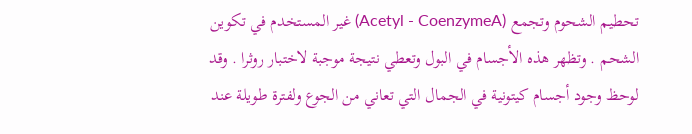تحطيم الشحوم وتجمع (Acetyl - CoenzymeA) غير المستخدم في تكوين الشحم . وتظهر هذه الأجسام في البول وتعطي نتيجة موجبة لاختبار روثرا . وقد لوحظ وجود أجسام كيتونية في الجمال التي تعاني من الجوع ولفترة طويلة عند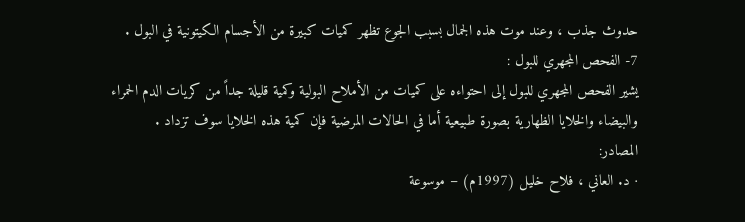حدوث جذب ، وعند موت هذه الجمال بسبب الجوع تظهر كميات كبيرة من الأجسام الكيتونية في البول .
7- الفحص المجهري للبول :
يشير الفحص المجهري للبول إلى احتواءه على كميات من الأملاح البولية وكمية قليلة جداً من كريات الدم الحمراء والبيضاء والخلايا الظهارية بصورة طبيعية أما في الحالات المرضية فإن كمية هذه الخلايا سوف تزداد .
المصادر:
· د. العاني ، فلاح خليل (1997م) – موسوعة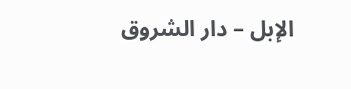الإبل – دار الشروق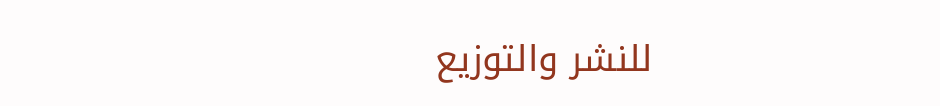للنشر والتوزيع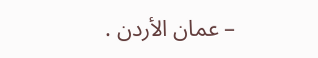– عمان الأردن .